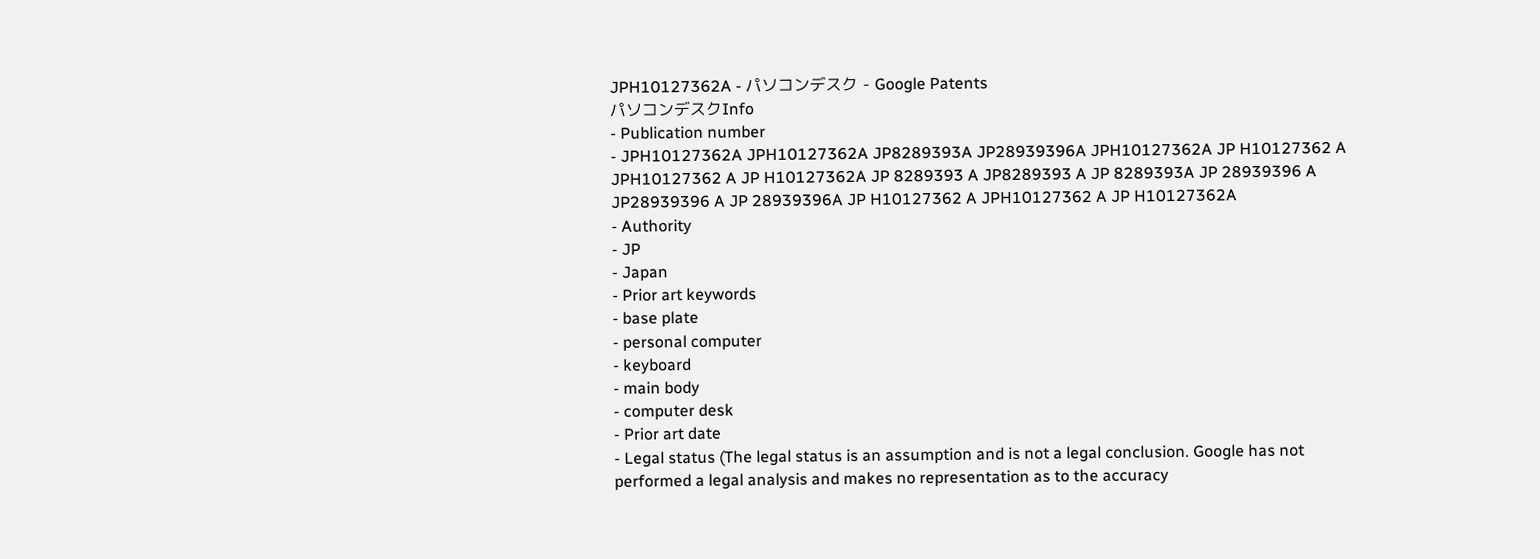JPH10127362A - パソコンデスク - Google Patents
パソコンデスクInfo
- Publication number
- JPH10127362A JPH10127362A JP8289393A JP28939396A JPH10127362A JP H10127362 A JPH10127362 A JP H10127362A JP 8289393 A JP8289393 A JP 8289393A JP 28939396 A JP28939396 A JP 28939396A JP H10127362 A JPH10127362 A JP H10127362A
- Authority
- JP
- Japan
- Prior art keywords
- base plate
- personal computer
- keyboard
- main body
- computer desk
- Prior art date
- Legal status (The legal status is an assumption and is not a legal conclusion. Google has not performed a legal analysis and makes no representation as to the accuracy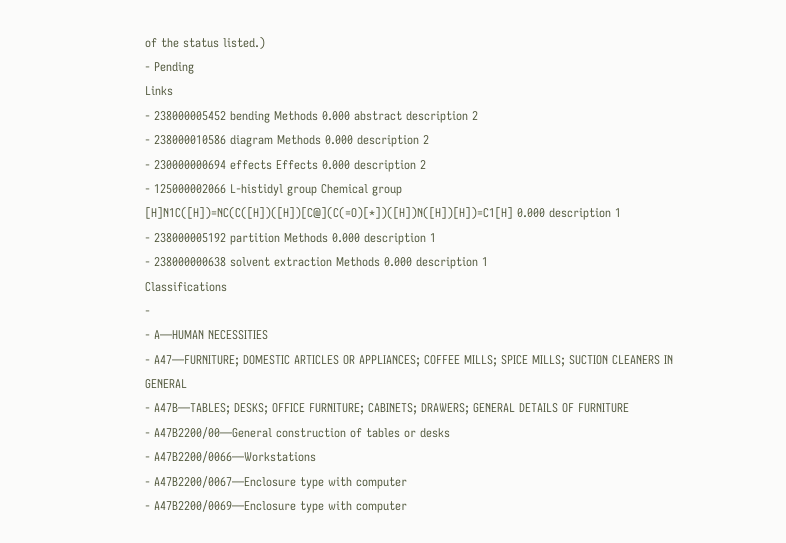of the status listed.)
- Pending
Links
- 238000005452 bending Methods 0.000 abstract description 2
- 238000010586 diagram Methods 0.000 description 2
- 230000000694 effects Effects 0.000 description 2
- 125000002066 L-histidyl group Chemical group [H]N1C([H])=NC(C([H])([H])[C@](C(=O)[*])([H])N([H])[H])=C1[H] 0.000 description 1
- 238000005192 partition Methods 0.000 description 1
- 238000000638 solvent extraction Methods 0.000 description 1
Classifications
-
- A—HUMAN NECESSITIES
- A47—FURNITURE; DOMESTIC ARTICLES OR APPLIANCES; COFFEE MILLS; SPICE MILLS; SUCTION CLEANERS IN GENERAL
- A47B—TABLES; DESKS; OFFICE FURNITURE; CABINETS; DRAWERS; GENERAL DETAILS OF FURNITURE
- A47B2200/00—General construction of tables or desks
- A47B2200/0066—Workstations
- A47B2200/0067—Enclosure type with computer
- A47B2200/0069—Enclosure type with computer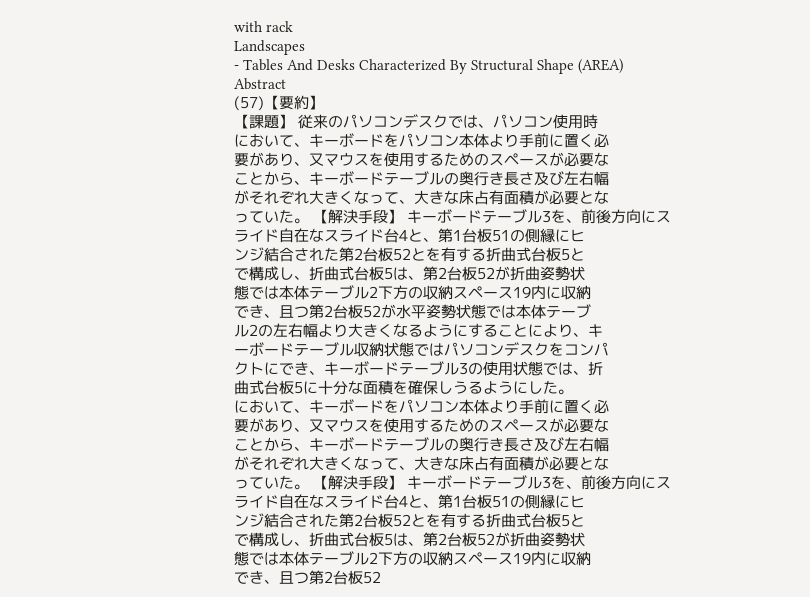with rack
Landscapes
- Tables And Desks Characterized By Structural Shape (AREA)
Abstract
(57)【要約】
【課題】 従来のパソコンデスクでは、パソコン使用時
において、キーボードをパソコン本体より手前に置く必
要があり、又マウスを使用するためのスペースが必要な
ことから、キーボードテーブルの奥行き長さ及び左右幅
がそれぞれ大きくなって、大きな床占有面積が必要とな
っていた。 【解決手段】 キーボードテーブル3を、前後方向にス
ライド自在なスライド台4と、第1台板51の側縁にヒ
ンジ結合された第2台板52とを有する折曲式台板5と
で構成し、折曲式台板5は、第2台板52が折曲姿勢状
態では本体テーブル2下方の収納スペース19内に収納
でき、且つ第2台板52が水平姿勢状態では本体テーブ
ル2の左右幅より大きくなるようにすることにより、キ
ーボードテーブル収納状態ではパソコンデスクをコンパ
クトにでき、キーボードテーブル3の使用状態では、折
曲式台板5に十分な面積を確保しうるようにした。
において、キーボードをパソコン本体より手前に置く必
要があり、又マウスを使用するためのスペースが必要な
ことから、キーボードテーブルの奥行き長さ及び左右幅
がそれぞれ大きくなって、大きな床占有面積が必要とな
っていた。 【解決手段】 キーボードテーブル3を、前後方向にス
ライド自在なスライド台4と、第1台板51の側縁にヒ
ンジ結合された第2台板52とを有する折曲式台板5と
で構成し、折曲式台板5は、第2台板52が折曲姿勢状
態では本体テーブル2下方の収納スペース19内に収納
でき、且つ第2台板52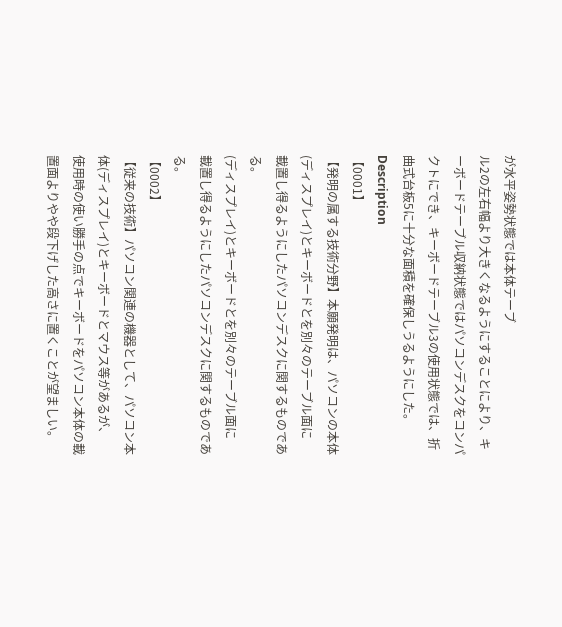が水平姿勢状態では本体テーブ
ル2の左右幅より大きくなるようにすることにより、キ
ーボードテーブル収納状態ではパソコンデスクをコンパ
クトにでき、キーボードテーブル3の使用状態では、折
曲式台板5に十分な面積を確保しうるようにした。
Description
【0001】
【発明の属する技術分野】本願発明は、パソコンの本体
(ディスプレイ)とキーボードとを別々のテーブル面に
載置し得るようにしたパソコンデスクに関するものであ
る。
(ディスプレイ)とキーボードとを別々のテーブル面に
載置し得るようにしたパソコンデスクに関するものであ
る。
【0002】
【従来の技術】パソコン関連の機器として、パソコン本
体(ディスプレイ)とキーボードとマウス等があるが、
使用時の使い勝手の点でキーボードをパソコン本体の載
置面よりやや段下げした高さに置くことが望ましい。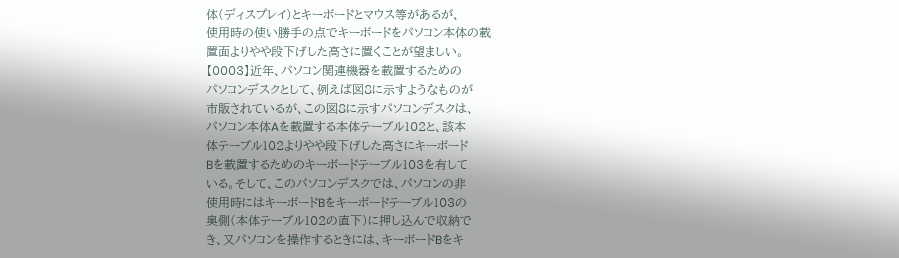体(ディスプレイ)とキーボードとマウス等があるが、
使用時の使い勝手の点でキーボードをパソコン本体の載
置面よりやや段下げした高さに置くことが望ましい。
【0003】近年、パソコン関連機器を載置するための
パソコンデスクとして、例えば図8に示すようなものが
市販されているが、この図8に示すパソコンデスクは、
パソコン本体Aを載置する本体テーブル102と、該本
体テーブル102よりやや段下げした高さにキーボード
Bを載置するためのキーボードテーブル103を有して
いる。そして、このパソコンデスクでは、パソコンの非
使用時にはキーボードBをキーボードテーブル103の
奥側(本体テーブル102の直下)に押し込んで収納で
き、又パソコンを操作するときには、キーボードBをキ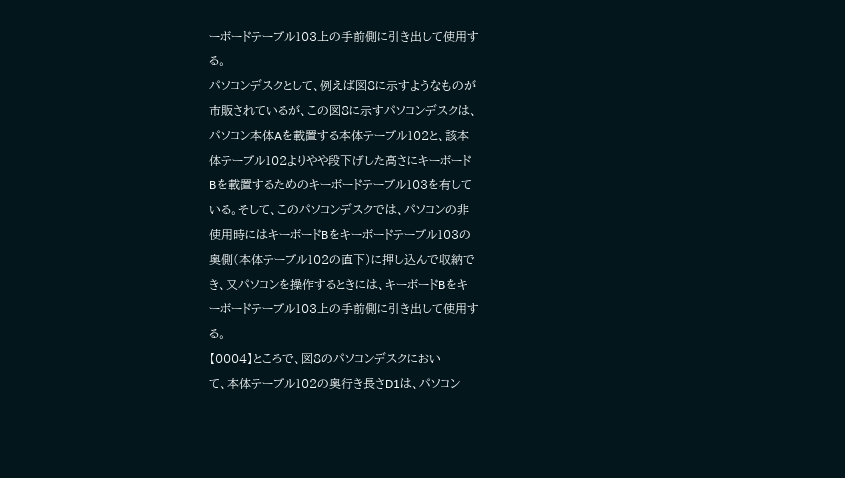ーボードテーブル103上の手前側に引き出して使用す
る。
パソコンデスクとして、例えば図8に示すようなものが
市販されているが、この図8に示すパソコンデスクは、
パソコン本体Aを載置する本体テーブル102と、該本
体テーブル102よりやや段下げした高さにキーボード
Bを載置するためのキーボードテーブル103を有して
いる。そして、このパソコンデスクでは、パソコンの非
使用時にはキーボードBをキーボードテーブル103の
奥側(本体テーブル102の直下)に押し込んで収納で
き、又パソコンを操作するときには、キーボードBをキ
ーボードテーブル103上の手前側に引き出して使用す
る。
【0004】ところで、図8のパソコンデスクにおい
て、本体テーブル102の奥行き長さD1は、パソコン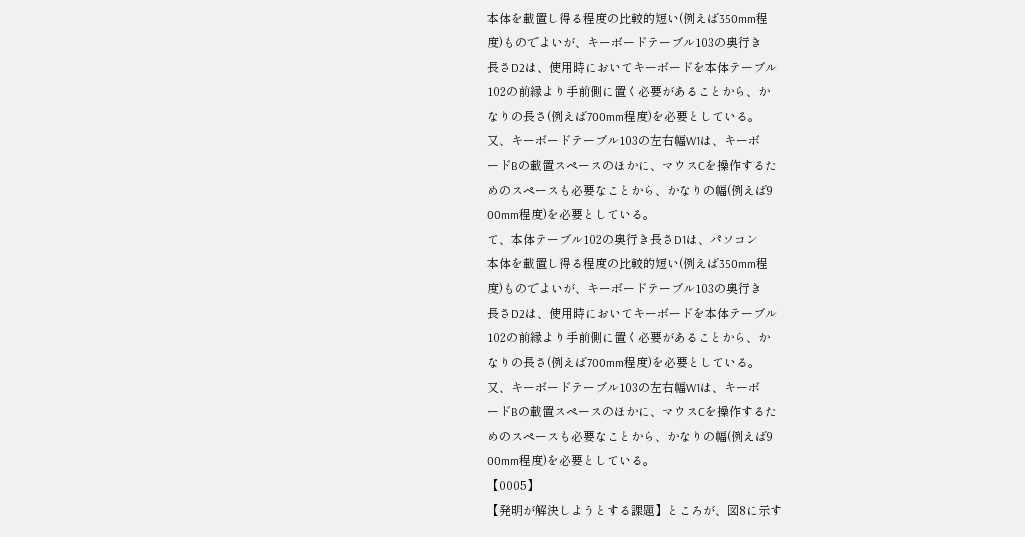本体を載置し得る程度の比較的短い(例えば350mm程
度)ものでよいが、キーボードテーブル103の奥行き
長さD2は、使用時においてキーボードを本体テーブル
102の前縁より手前側に置く必要があることから、か
なりの長さ(例えば700mm程度)を必要としている。
又、キーボードテーブル103の左右幅W1は、キーボ
ードBの載置スペースのほかに、マウスCを操作するた
めのスペースも必要なことから、かなりの幅(例えば9
00mm程度)を必要としている。
て、本体テーブル102の奥行き長さD1は、パソコン
本体を載置し得る程度の比較的短い(例えば350mm程
度)ものでよいが、キーボードテーブル103の奥行き
長さD2は、使用時においてキーボードを本体テーブル
102の前縁より手前側に置く必要があることから、か
なりの長さ(例えば700mm程度)を必要としている。
又、キーボードテーブル103の左右幅W1は、キーボ
ードBの載置スペースのほかに、マウスCを操作するた
めのスペースも必要なことから、かなりの幅(例えば9
00mm程度)を必要としている。
【0005】
【発明が解決しようとする課題】ところが、図8に示す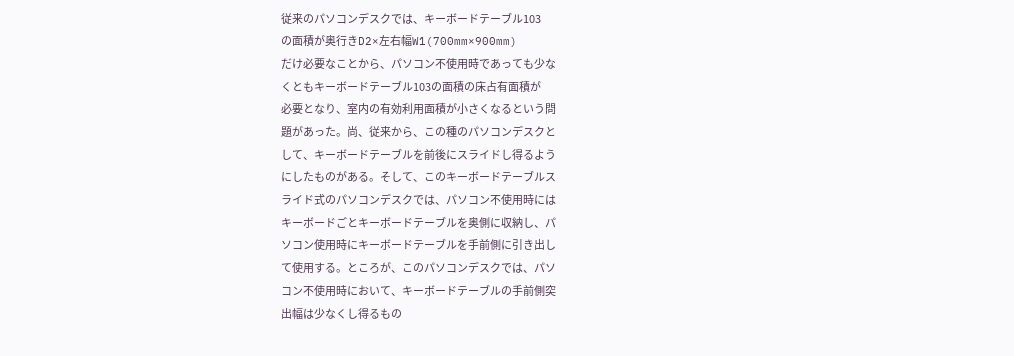従来のパソコンデスクでは、キーボードテーブル103
の面積が奥行きD2×左右幅W1(700mm×900mm)
だけ必要なことから、パソコン不使用時であっても少な
くともキーボードテーブル103の面積の床占有面積が
必要となり、室内の有効利用面積が小さくなるという問
題があった。尚、従来から、この種のパソコンデスクと
して、キーボードテーブルを前後にスライドし得るよう
にしたものがある。そして、このキーボードテーブルス
ライド式のパソコンデスクでは、パソコン不使用時には
キーボードごとキーボードテーブルを奥側に収納し、パ
ソコン使用時にキーボードテーブルを手前側に引き出し
て使用する。ところが、このパソコンデスクでは、パソ
コン不使用時において、キーボードテーブルの手前側突
出幅は少なくし得るもの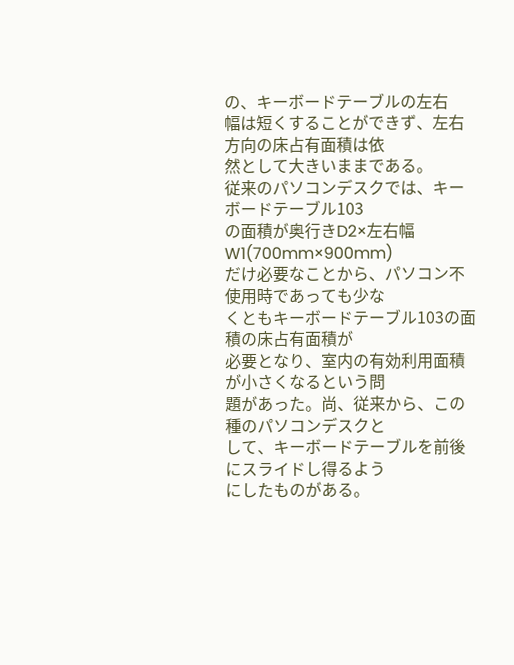の、キーボードテーブルの左右
幅は短くすることができず、左右方向の床占有面積は依
然として大きいままである。
従来のパソコンデスクでは、キーボードテーブル103
の面積が奥行きD2×左右幅W1(700mm×900mm)
だけ必要なことから、パソコン不使用時であっても少な
くともキーボードテーブル103の面積の床占有面積が
必要となり、室内の有効利用面積が小さくなるという問
題があった。尚、従来から、この種のパソコンデスクと
して、キーボードテーブルを前後にスライドし得るよう
にしたものがある。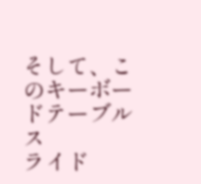そして、このキーボードテーブルス
ライド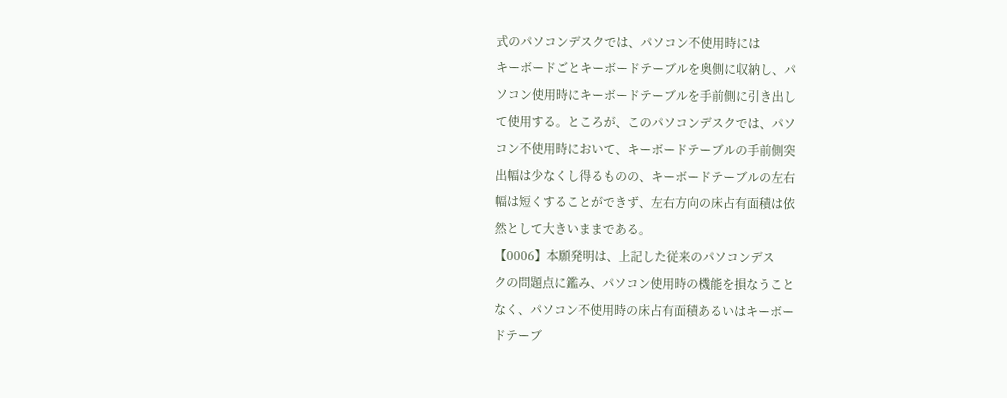式のパソコンデスクでは、パソコン不使用時には
キーボードごとキーボードテーブルを奥側に収納し、パ
ソコン使用時にキーボードテーブルを手前側に引き出し
て使用する。ところが、このパソコンデスクでは、パソ
コン不使用時において、キーボードテーブルの手前側突
出幅は少なくし得るものの、キーボードテーブルの左右
幅は短くすることができず、左右方向の床占有面積は依
然として大きいままである。
【0006】本願発明は、上記した従来のパソコンデス
クの問題点に鑑み、パソコン使用時の機能を損なうこと
なく、パソコン不使用時の床占有面積あるいはキーボー
ドテーブ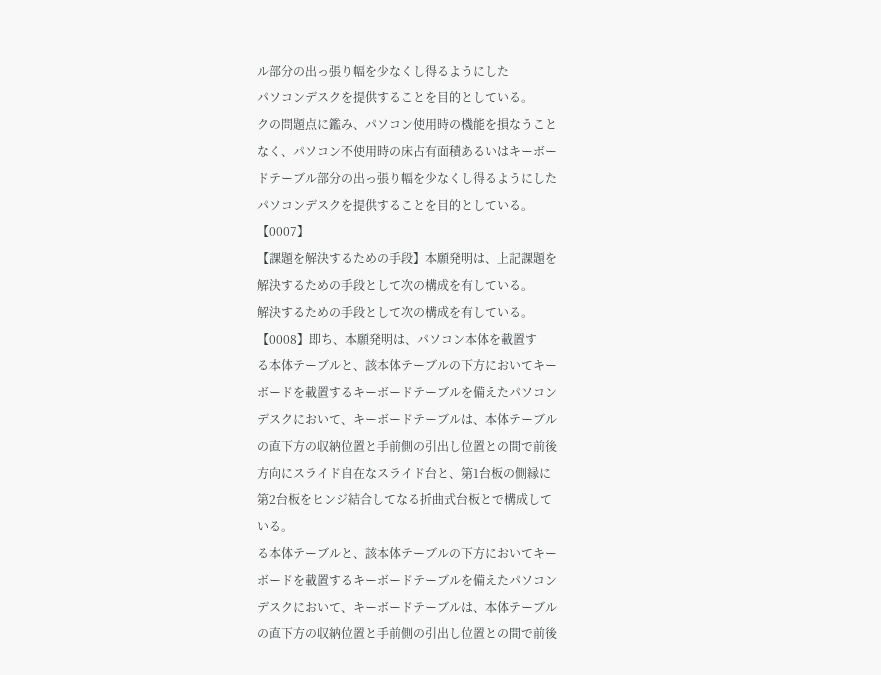ル部分の出っ張り幅を少なくし得るようにした
パソコンデスクを提供することを目的としている。
クの問題点に鑑み、パソコン使用時の機能を損なうこと
なく、パソコン不使用時の床占有面積あるいはキーボー
ドテーブル部分の出っ張り幅を少なくし得るようにした
パソコンデスクを提供することを目的としている。
【0007】
【課題を解決するための手段】本願発明は、上記課題を
解決するための手段として次の構成を有している。
解決するための手段として次の構成を有している。
【0008】即ち、本願発明は、パソコン本体を載置す
る本体テーブルと、該本体テーブルの下方においてキー
ボードを載置するキーボードテーブルを備えたパソコン
デスクにおいて、キーボードテーブルは、本体テーブル
の直下方の収納位置と手前側の引出し位置との間で前後
方向にスライド自在なスライド台と、第1台板の側縁に
第2台板をヒンジ結合してなる折曲式台板とで構成して
いる。
る本体テーブルと、該本体テーブルの下方においてキー
ボードを載置するキーボードテーブルを備えたパソコン
デスクにおいて、キーボードテーブルは、本体テーブル
の直下方の収納位置と手前側の引出し位置との間で前後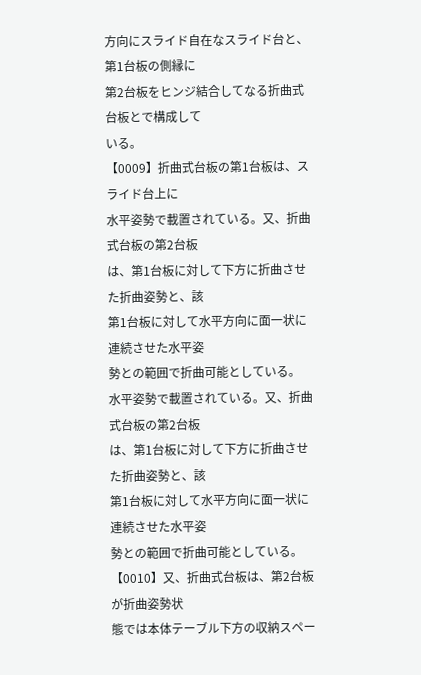方向にスライド自在なスライド台と、第1台板の側縁に
第2台板をヒンジ結合してなる折曲式台板とで構成して
いる。
【0009】折曲式台板の第1台板は、スライド台上に
水平姿勢で載置されている。又、折曲式台板の第2台板
は、第1台板に対して下方に折曲させた折曲姿勢と、該
第1台板に対して水平方向に面一状に連続させた水平姿
勢との範囲で折曲可能としている。
水平姿勢で載置されている。又、折曲式台板の第2台板
は、第1台板に対して下方に折曲させた折曲姿勢と、該
第1台板に対して水平方向に面一状に連続させた水平姿
勢との範囲で折曲可能としている。
【0010】又、折曲式台板は、第2台板が折曲姿勢状
態では本体テーブル下方の収納スペー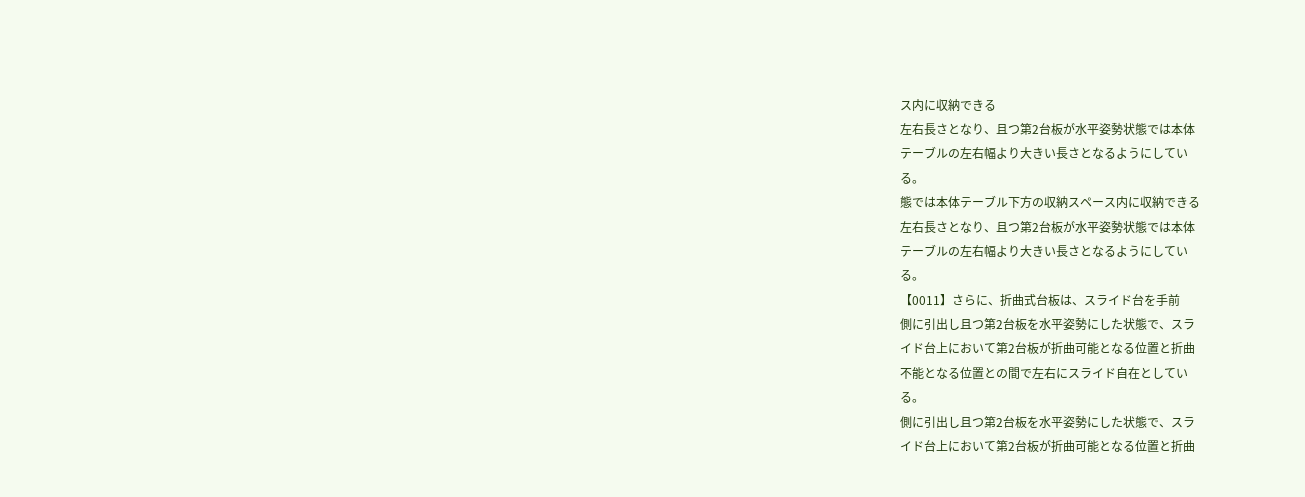ス内に収納できる
左右長さとなり、且つ第2台板が水平姿勢状態では本体
テーブルの左右幅より大きい長さとなるようにしてい
る。
態では本体テーブル下方の収納スペース内に収納できる
左右長さとなり、且つ第2台板が水平姿勢状態では本体
テーブルの左右幅より大きい長さとなるようにしてい
る。
【0011】さらに、折曲式台板は、スライド台を手前
側に引出し且つ第2台板を水平姿勢にした状態で、スラ
イド台上において第2台板が折曲可能となる位置と折曲
不能となる位置との間で左右にスライド自在としてい
る。
側に引出し且つ第2台板を水平姿勢にした状態で、スラ
イド台上において第2台板が折曲可能となる位置と折曲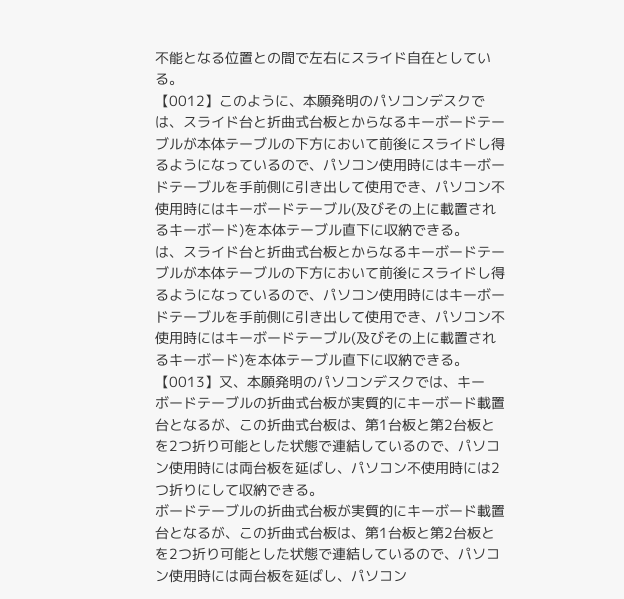不能となる位置との間で左右にスライド自在としてい
る。
【0012】このように、本願発明のパソコンデスクで
は、スライド台と折曲式台板とからなるキーボードテー
ブルが本体テーブルの下方において前後にスライドし得
るようになっているので、パソコン使用時にはキーボー
ドテーブルを手前側に引き出して使用でき、パソコン不
使用時にはキーボードテーブル(及びその上に載置され
るキーボード)を本体テーブル直下に収納できる。
は、スライド台と折曲式台板とからなるキーボードテー
ブルが本体テーブルの下方において前後にスライドし得
るようになっているので、パソコン使用時にはキーボー
ドテーブルを手前側に引き出して使用でき、パソコン不
使用時にはキーボードテーブル(及びその上に載置され
るキーボード)を本体テーブル直下に収納できる。
【0013】又、本願発明のパソコンデスクでは、キー
ボードテーブルの折曲式台板が実質的にキーボード載置
台となるが、この折曲式台板は、第1台板と第2台板と
を2つ折り可能とした状態で連結しているので、パソコ
ン使用時には両台板を延ばし、パソコン不使用時には2
つ折りにして収納できる。
ボードテーブルの折曲式台板が実質的にキーボード載置
台となるが、この折曲式台板は、第1台板と第2台板と
を2つ折り可能とした状態で連結しているので、パソコ
ン使用時には両台板を延ばし、パソコン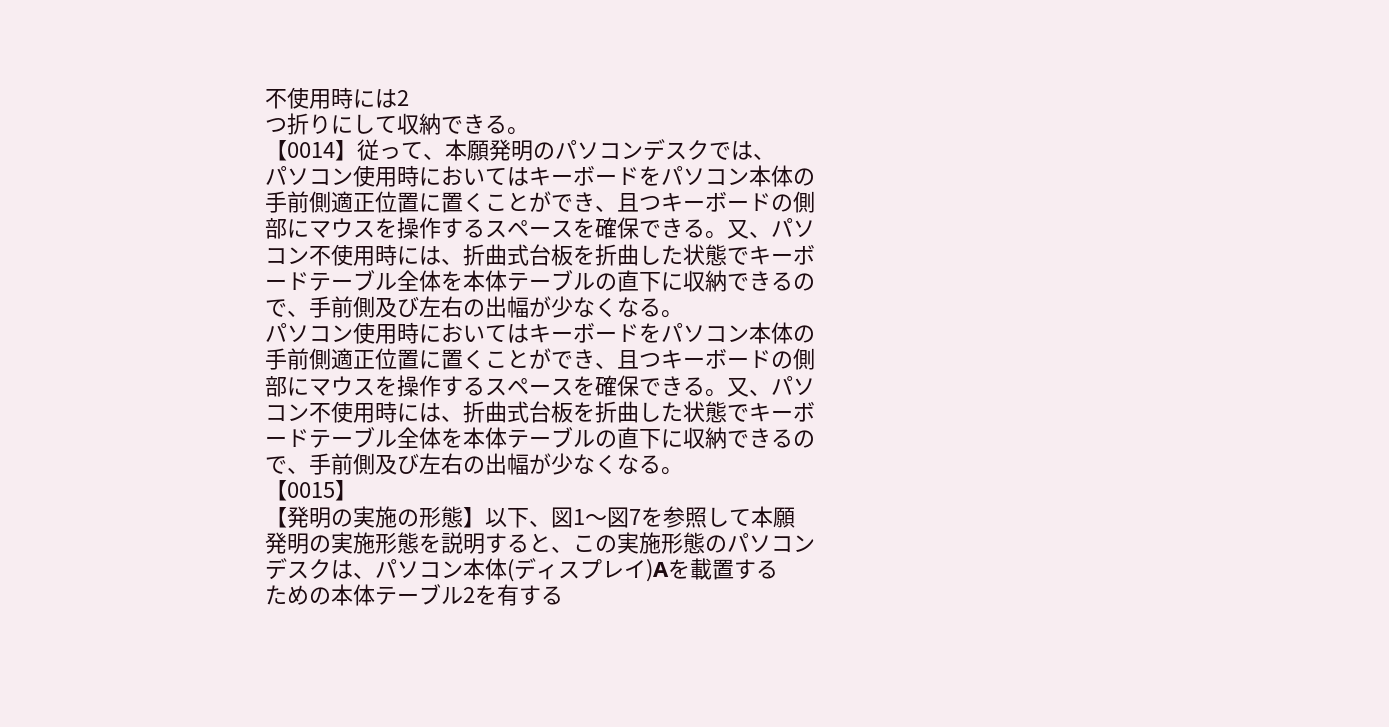不使用時には2
つ折りにして収納できる。
【0014】従って、本願発明のパソコンデスクでは、
パソコン使用時においてはキーボードをパソコン本体の
手前側適正位置に置くことができ、且つキーボードの側
部にマウスを操作するスペースを確保できる。又、パソ
コン不使用時には、折曲式台板を折曲した状態でキーボ
ードテーブル全体を本体テーブルの直下に収納できるの
で、手前側及び左右の出幅が少なくなる。
パソコン使用時においてはキーボードをパソコン本体の
手前側適正位置に置くことができ、且つキーボードの側
部にマウスを操作するスペースを確保できる。又、パソ
コン不使用時には、折曲式台板を折曲した状態でキーボ
ードテーブル全体を本体テーブルの直下に収納できるの
で、手前側及び左右の出幅が少なくなる。
【0015】
【発明の実施の形態】以下、図1〜図7を参照して本願
発明の実施形態を説明すると、この実施形態のパソコン
デスクは、パソコン本体(ディスプレイ)Aを載置する
ための本体テーブル2を有する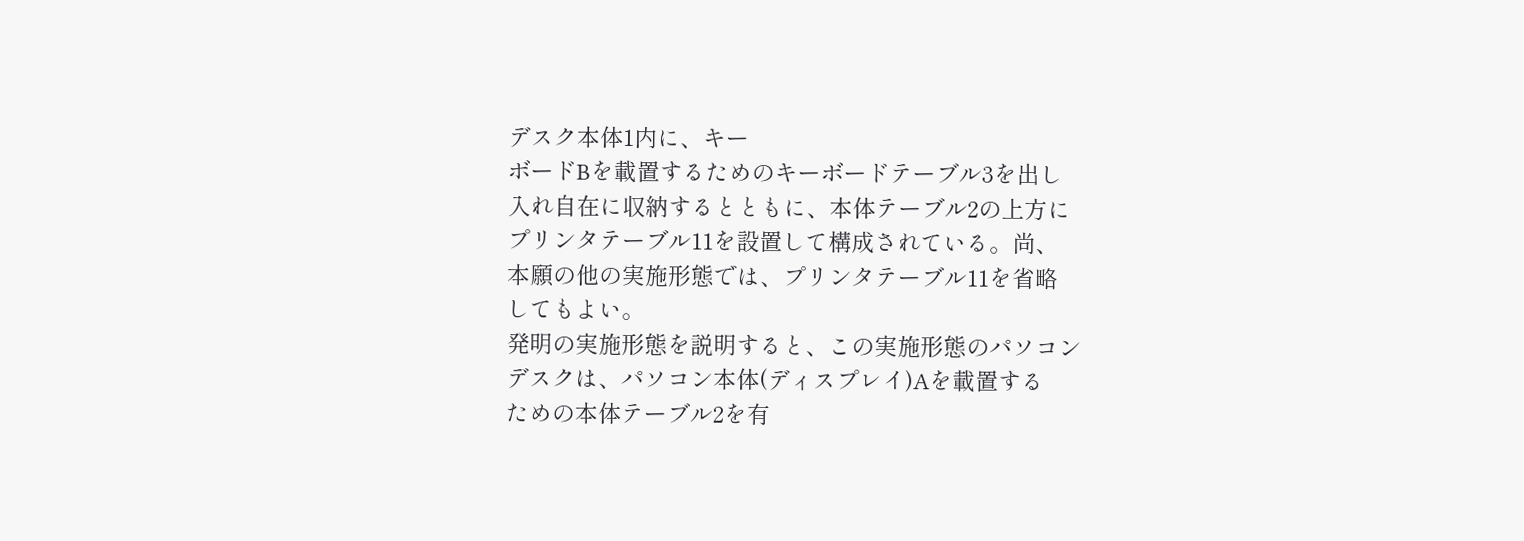デスク本体1内に、キー
ボードBを載置するためのキーボードテーブル3を出し
入れ自在に収納するとともに、本体テーブル2の上方に
プリンタテーブル11を設置して構成されている。尚、
本願の他の実施形態では、プリンタテーブル11を省略
してもよい。
発明の実施形態を説明すると、この実施形態のパソコン
デスクは、パソコン本体(ディスプレイ)Aを載置する
ための本体テーブル2を有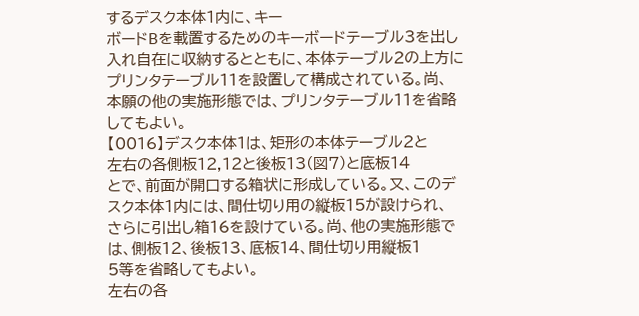するデスク本体1内に、キー
ボードBを載置するためのキーボードテーブル3を出し
入れ自在に収納するとともに、本体テーブル2の上方に
プリンタテーブル11を設置して構成されている。尚、
本願の他の実施形態では、プリンタテーブル11を省略
してもよい。
【0016】デスク本体1は、矩形の本体テーブル2と
左右の各側板12,12と後板13(図7)と底板14
とで、前面が開口する箱状に形成している。又、このデ
スク本体1内には、間仕切り用の縦板15が設けられ、
さらに引出し箱16を設けている。尚、他の実施形態で
は、側板12、後板13、底板14、間仕切り用縦板1
5等を省略してもよい。
左右の各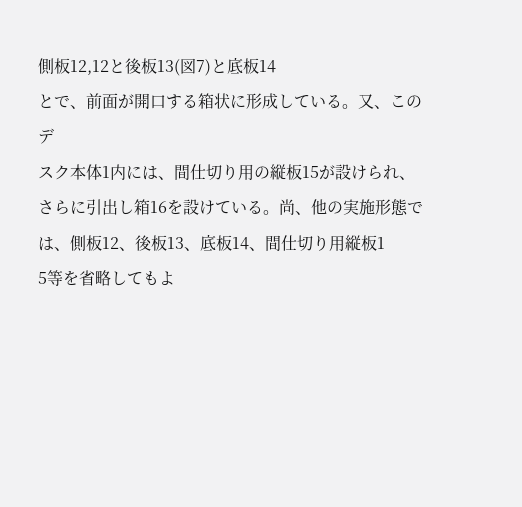側板12,12と後板13(図7)と底板14
とで、前面が開口する箱状に形成している。又、このデ
スク本体1内には、間仕切り用の縦板15が設けられ、
さらに引出し箱16を設けている。尚、他の実施形態で
は、側板12、後板13、底板14、間仕切り用縦板1
5等を省略してもよ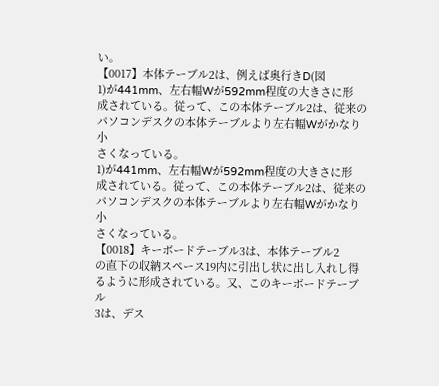い。
【0017】本体テーブル2は、例えば奥行きD(図
1)が441mm、左右幅Wが592mm程度の大きさに形
成されている。従って、この本体テーブル2は、従来の
パソコンデスクの本体テーブルより左右幅Wがかなり小
さくなっている。
1)が441mm、左右幅Wが592mm程度の大きさに形
成されている。従って、この本体テーブル2は、従来の
パソコンデスクの本体テーブルより左右幅Wがかなり小
さくなっている。
【0018】キーボードテーブル3は、本体テーブル2
の直下の収納スペース19内に引出し状に出し入れし得
るように形成されている。又、このキーボードテーブル
3は、デス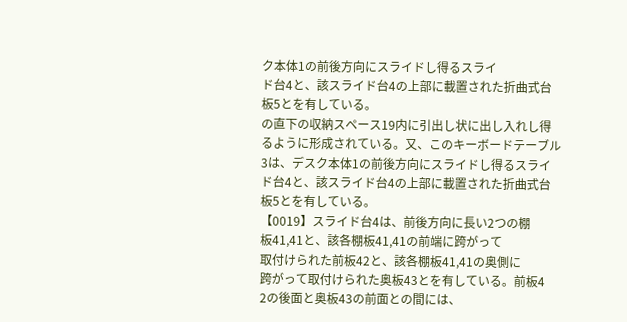ク本体1の前後方向にスライドし得るスライ
ド台4と、該スライド台4の上部に載置された折曲式台
板5とを有している。
の直下の収納スペース19内に引出し状に出し入れし得
るように形成されている。又、このキーボードテーブル
3は、デスク本体1の前後方向にスライドし得るスライ
ド台4と、該スライド台4の上部に載置された折曲式台
板5とを有している。
【0019】スライド台4は、前後方向に長い2つの棚
板41,41と、該各棚板41,41の前端に跨がって
取付けられた前板42と、該各棚板41,41の奥側に
跨がって取付けられた奥板43とを有している。前板4
2の後面と奥板43の前面との間には、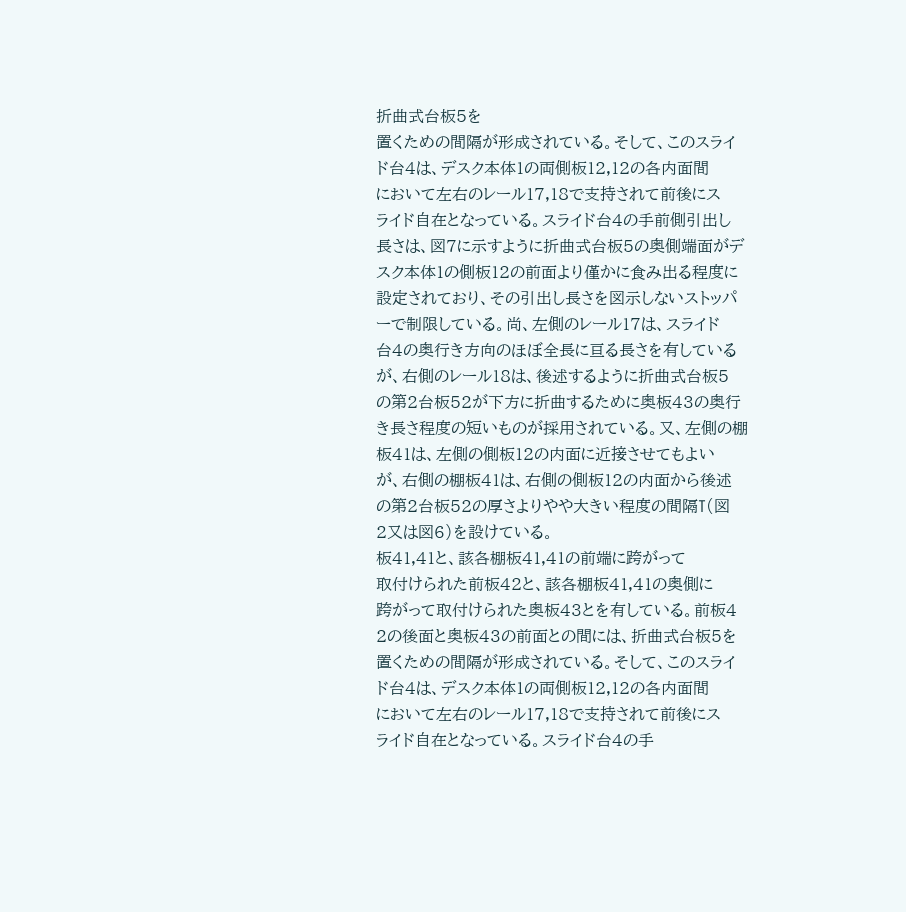折曲式台板5を
置くための間隔が形成されている。そして、このスライ
ド台4は、デスク本体1の両側板12,12の各内面間
において左右のレール17,18で支持されて前後にス
ライド自在となっている。スライド台4の手前側引出し
長さは、図7に示すように折曲式台板5の奥側端面がデ
スク本体1の側板12の前面より僅かに食み出る程度に
設定されており、その引出し長さを図示しないストッパ
ーで制限している。尚、左側のレール17は、スライド
台4の奥行き方向のほぼ全長に亘る長さを有している
が、右側のレール18は、後述するように折曲式台板5
の第2台板52が下方に折曲するために奥板43の奥行
き長さ程度の短いものが採用されている。又、左側の棚
板41は、左側の側板12の内面に近接させてもよい
が、右側の棚板41は、右側の側板12の内面から後述
の第2台板52の厚さよりやや大きい程度の間隔T(図
2又は図6)を設けている。
板41,41と、該各棚板41,41の前端に跨がって
取付けられた前板42と、該各棚板41,41の奥側に
跨がって取付けられた奥板43とを有している。前板4
2の後面と奥板43の前面との間には、折曲式台板5を
置くための間隔が形成されている。そして、このスライ
ド台4は、デスク本体1の両側板12,12の各内面間
において左右のレール17,18で支持されて前後にス
ライド自在となっている。スライド台4の手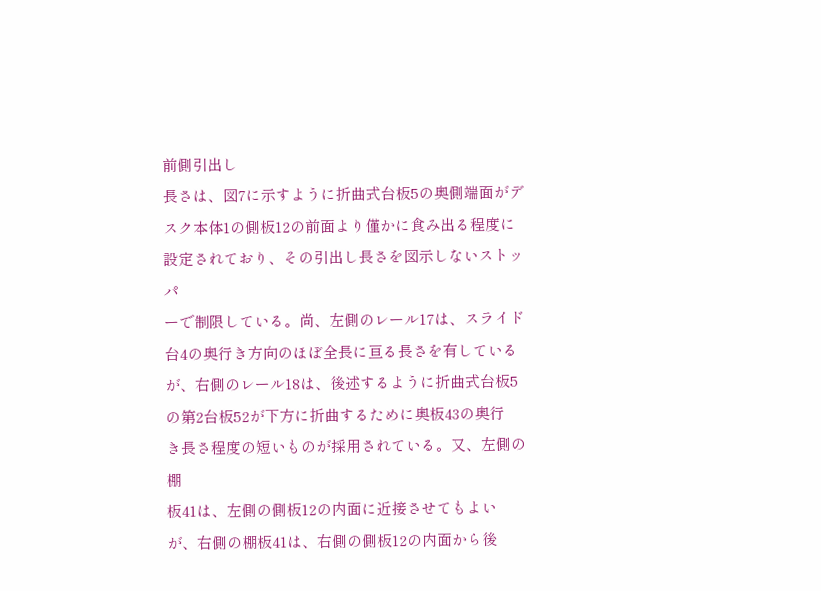前側引出し
長さは、図7に示すように折曲式台板5の奥側端面がデ
スク本体1の側板12の前面より僅かに食み出る程度に
設定されており、その引出し長さを図示しないストッパ
ーで制限している。尚、左側のレール17は、スライド
台4の奥行き方向のほぼ全長に亘る長さを有している
が、右側のレール18は、後述するように折曲式台板5
の第2台板52が下方に折曲するために奥板43の奥行
き長さ程度の短いものが採用されている。又、左側の棚
板41は、左側の側板12の内面に近接させてもよい
が、右側の棚板41は、右側の側板12の内面から後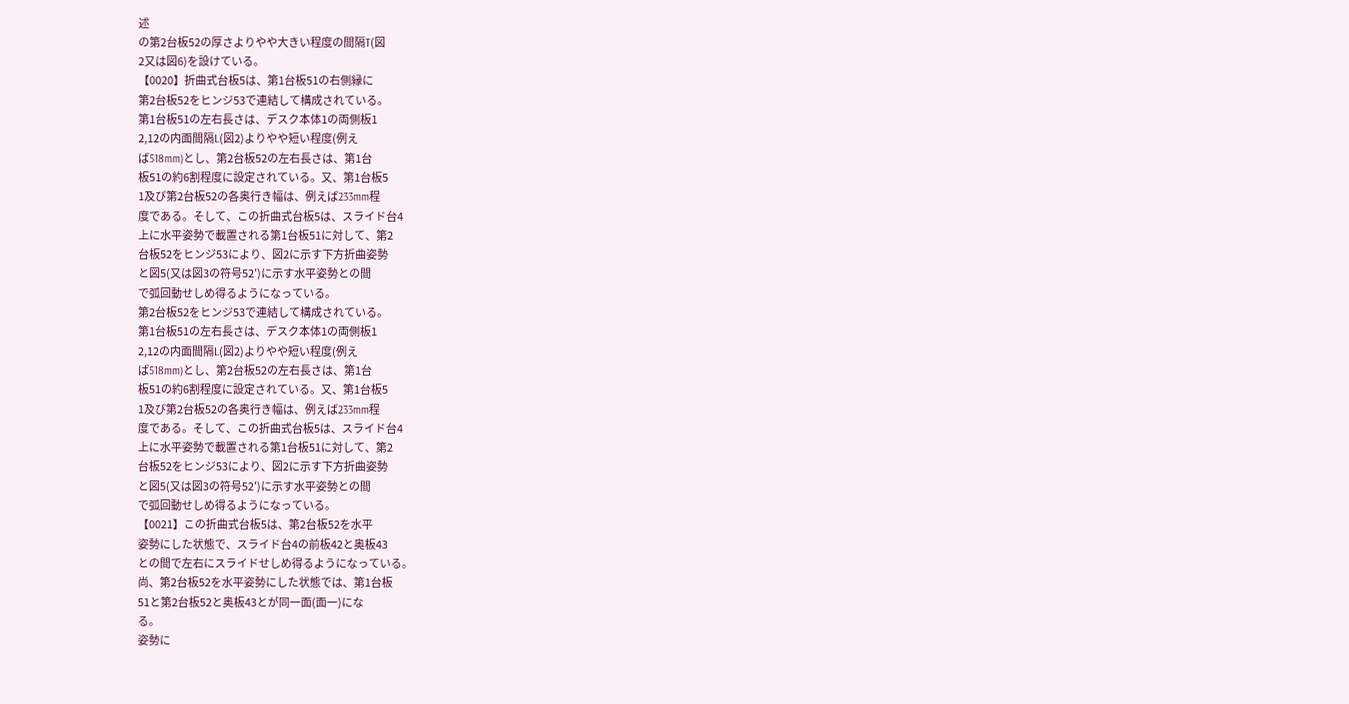述
の第2台板52の厚さよりやや大きい程度の間隔T(図
2又は図6)を設けている。
【0020】折曲式台板5は、第1台板51の右側縁に
第2台板52をヒンジ53で連結して構成されている。
第1台板51の左右長さは、デスク本体1の両側板1
2,12の内面間隔L(図2)よりやや短い程度(例え
ば518mm)とし、第2台板52の左右長さは、第1台
板51の約6割程度に設定されている。又、第1台板5
1及び第2台板52の各奥行き幅は、例えば233mm程
度である。そして、この折曲式台板5は、スライド台4
上に水平姿勢で載置される第1台板51に対して、第2
台板52をヒンジ53により、図2に示す下方折曲姿勢
と図5(又は図3の符号52′)に示す水平姿勢との間
で弧回動せしめ得るようになっている。
第2台板52をヒンジ53で連結して構成されている。
第1台板51の左右長さは、デスク本体1の両側板1
2,12の内面間隔L(図2)よりやや短い程度(例え
ば518mm)とし、第2台板52の左右長さは、第1台
板51の約6割程度に設定されている。又、第1台板5
1及び第2台板52の各奥行き幅は、例えば233mm程
度である。そして、この折曲式台板5は、スライド台4
上に水平姿勢で載置される第1台板51に対して、第2
台板52をヒンジ53により、図2に示す下方折曲姿勢
と図5(又は図3の符号52′)に示す水平姿勢との間
で弧回動せしめ得るようになっている。
【0021】この折曲式台板5は、第2台板52を水平
姿勢にした状態で、スライド台4の前板42と奥板43
との間で左右にスライドせしめ得るようになっている。
尚、第2台板52を水平姿勢にした状態では、第1台板
51と第2台板52と奥板43とが同一面(面一)にな
る。
姿勢に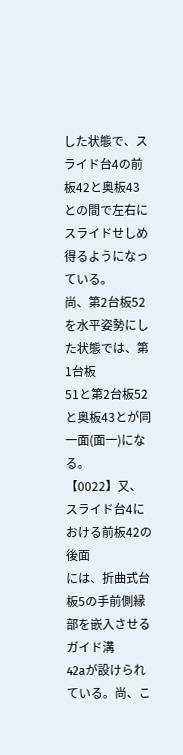した状態で、スライド台4の前板42と奥板43
との間で左右にスライドせしめ得るようになっている。
尚、第2台板52を水平姿勢にした状態では、第1台板
51と第2台板52と奥板43とが同一面(面一)にな
る。
【0022】又、スライド台4における前板42の後面
には、折曲式台板5の手前側縁部を嵌入させるガイド溝
42aが設けられている。尚、こ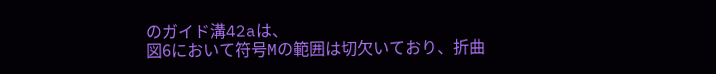のガイド溝42aは、
図6において符号Mの範囲は切欠いており、折曲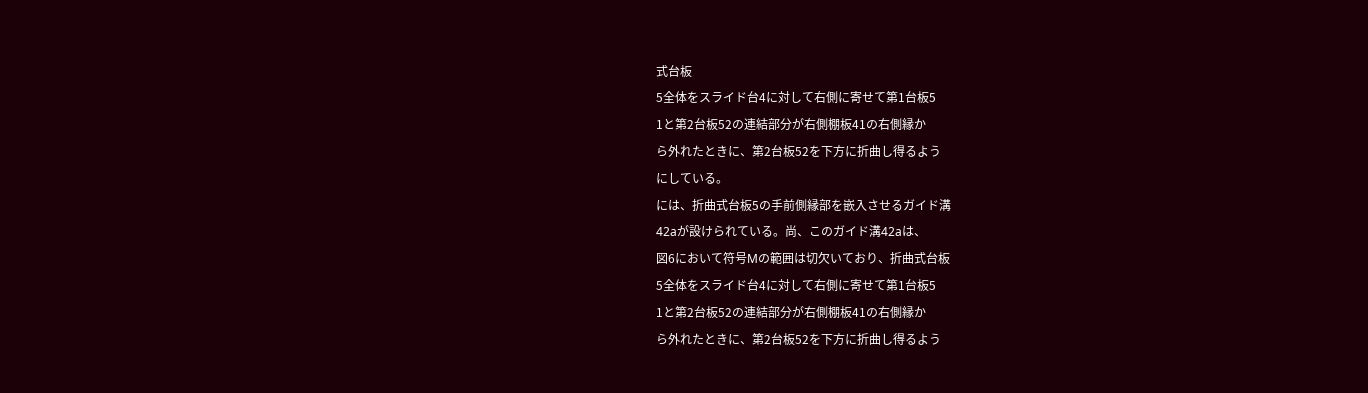式台板
5全体をスライド台4に対して右側に寄せて第1台板5
1と第2台板52の連結部分が右側棚板41の右側縁か
ら外れたときに、第2台板52を下方に折曲し得るよう
にしている。
には、折曲式台板5の手前側縁部を嵌入させるガイド溝
42aが設けられている。尚、このガイド溝42aは、
図6において符号Mの範囲は切欠いており、折曲式台板
5全体をスライド台4に対して右側に寄せて第1台板5
1と第2台板52の連結部分が右側棚板41の右側縁か
ら外れたときに、第2台板52を下方に折曲し得るよう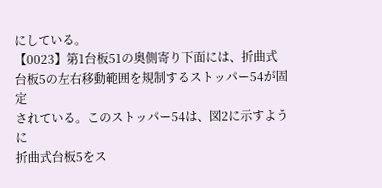にしている。
【0023】第1台板51の奥側寄り下面には、折曲式
台板5の左右移動範囲を規制するストッパー54が固定
されている。このストッパー54は、図2に示すように
折曲式台板5をス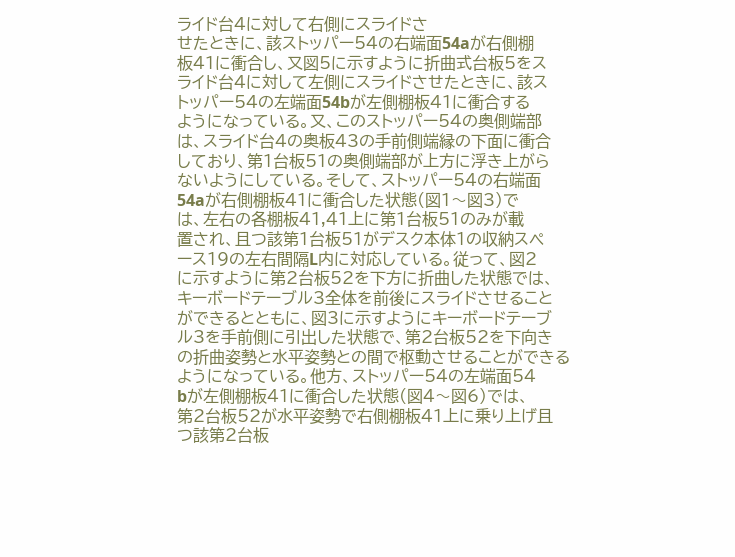ライド台4に対して右側にスライドさ
せたときに、該ストッパー54の右端面54aが右側棚
板41に衝合し、又図5に示すように折曲式台板5をス
ライド台4に対して左側にスライドさせたときに、該ス
トッパー54の左端面54bが左側棚板41に衝合する
ようになっている。又、このストッパー54の奥側端部
は、スライド台4の奥板43の手前側端縁の下面に衝合
しており、第1台板51の奥側端部が上方に浮き上がら
ないようにしている。そして、ストッパー54の右端面
54aが右側棚板41に衝合した状態(図1〜図3)で
は、左右の各棚板41,41上に第1台板51のみが載
置され、且つ該第1台板51がデスク本体1の収納スペ
ース19の左右間隔L内に対応している。従って、図2
に示すように第2台板52を下方に折曲した状態では、
キーボードテーブル3全体を前後にスライドさせること
ができるとともに、図3に示すようにキーボードテーブ
ル3を手前側に引出した状態で、第2台板52を下向き
の折曲姿勢と水平姿勢との間で枢動させることができる
ようになっている。他方、ストッパー54の左端面54
bが左側棚板41に衝合した状態(図4〜図6)では、
第2台板52が水平姿勢で右側棚板41上に乗り上げ且
つ該第2台板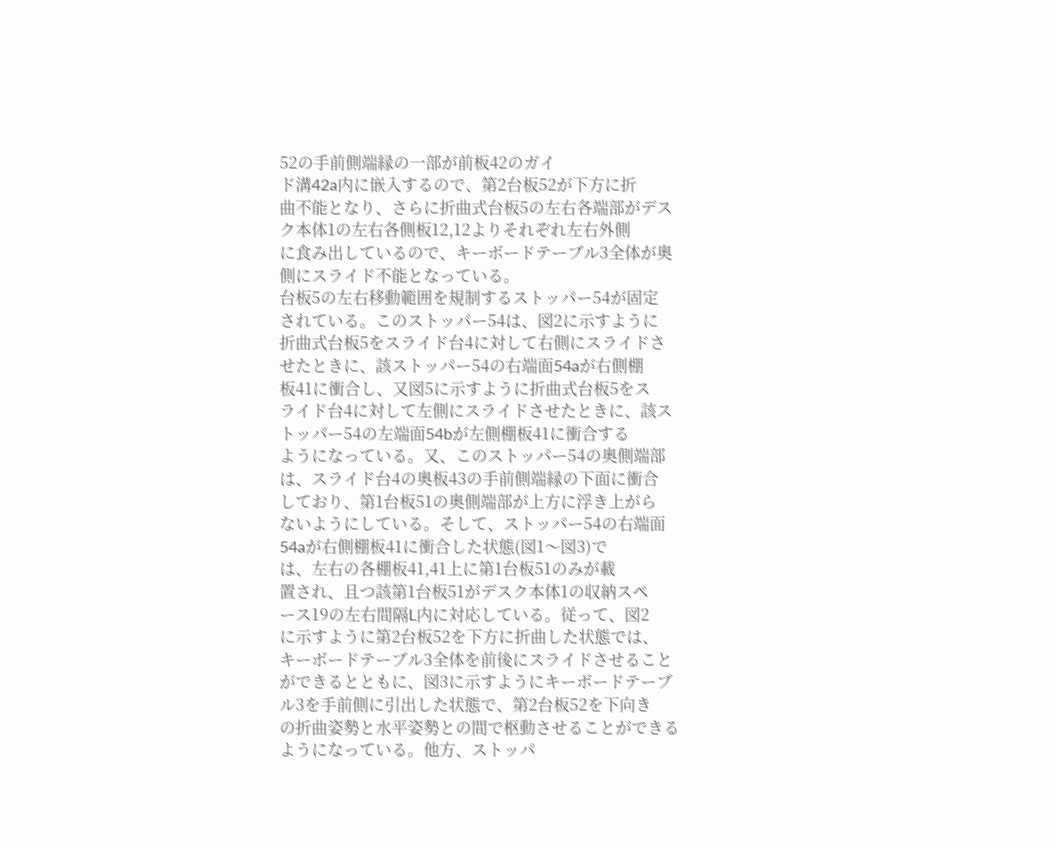52の手前側端縁の一部が前板42のガイ
ド溝42a内に嵌入するので、第2台板52が下方に折
曲不能となり、さらに折曲式台板5の左右各端部がデス
ク本体1の左右各側板12,12よりそれぞれ左右外側
に食み出しているので、キーボードテーブル3全体が奥
側にスライド不能となっている。
台板5の左右移動範囲を規制するストッパー54が固定
されている。このストッパー54は、図2に示すように
折曲式台板5をスライド台4に対して右側にスライドさ
せたときに、該ストッパー54の右端面54aが右側棚
板41に衝合し、又図5に示すように折曲式台板5をス
ライド台4に対して左側にスライドさせたときに、該ス
トッパー54の左端面54bが左側棚板41に衝合する
ようになっている。又、このストッパー54の奥側端部
は、スライド台4の奥板43の手前側端縁の下面に衝合
しており、第1台板51の奥側端部が上方に浮き上がら
ないようにしている。そして、ストッパー54の右端面
54aが右側棚板41に衝合した状態(図1〜図3)で
は、左右の各棚板41,41上に第1台板51のみが載
置され、且つ該第1台板51がデスク本体1の収納スペ
ース19の左右間隔L内に対応している。従って、図2
に示すように第2台板52を下方に折曲した状態では、
キーボードテーブル3全体を前後にスライドさせること
ができるとともに、図3に示すようにキーボードテーブ
ル3を手前側に引出した状態で、第2台板52を下向き
の折曲姿勢と水平姿勢との間で枢動させることができる
ようになっている。他方、ストッパ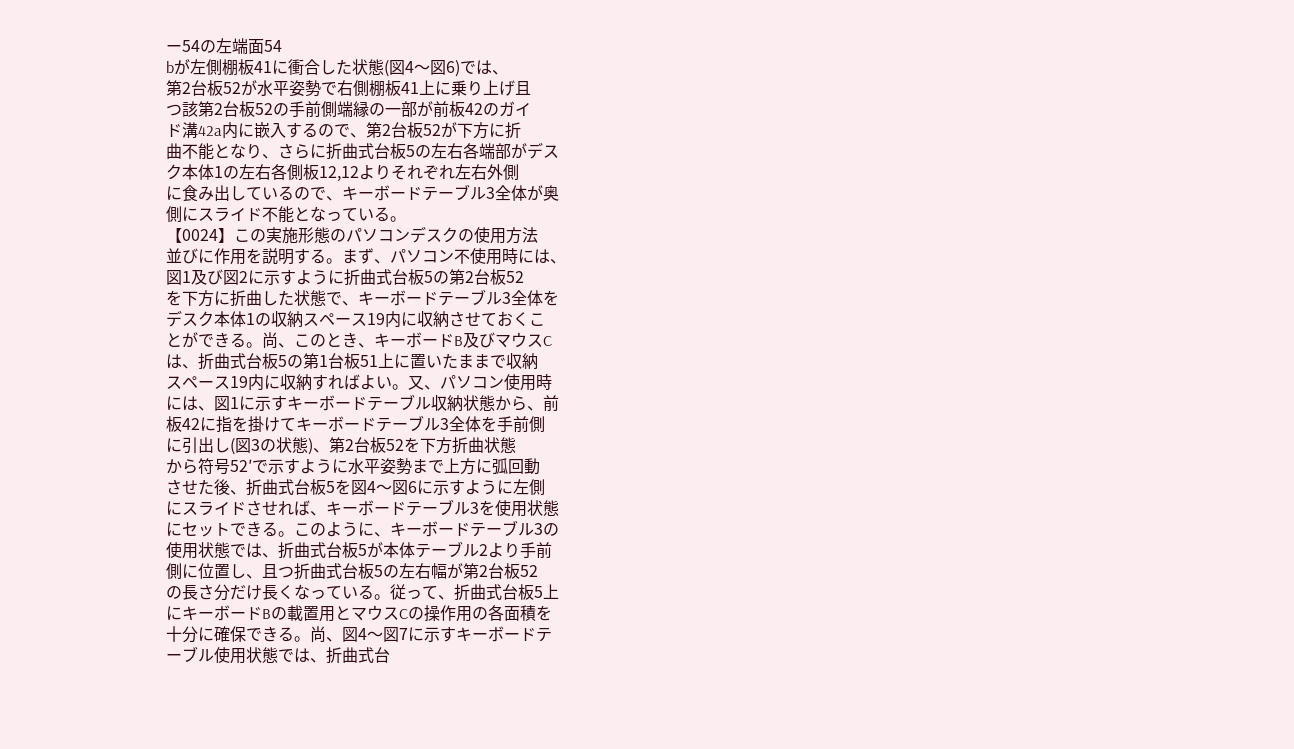ー54の左端面54
bが左側棚板41に衝合した状態(図4〜図6)では、
第2台板52が水平姿勢で右側棚板41上に乗り上げ且
つ該第2台板52の手前側端縁の一部が前板42のガイ
ド溝42a内に嵌入するので、第2台板52が下方に折
曲不能となり、さらに折曲式台板5の左右各端部がデス
ク本体1の左右各側板12,12よりそれぞれ左右外側
に食み出しているので、キーボードテーブル3全体が奥
側にスライド不能となっている。
【0024】この実施形態のパソコンデスクの使用方法
並びに作用を説明する。まず、パソコン不使用時には、
図1及び図2に示すように折曲式台板5の第2台板52
を下方に折曲した状態で、キーボードテーブル3全体を
デスク本体1の収納スペース19内に収納させておくこ
とができる。尚、このとき、キーボードB及びマウスC
は、折曲式台板5の第1台板51上に置いたままで収納
スペース19内に収納すればよい。又、パソコン使用時
には、図1に示すキーボードテーブル収納状態から、前
板42に指を掛けてキーボードテーブル3全体を手前側
に引出し(図3の状態)、第2台板52を下方折曲状態
から符号52′で示すように水平姿勢まで上方に弧回動
させた後、折曲式台板5を図4〜図6に示すように左側
にスライドさせれば、キーボードテーブル3を使用状態
にセットできる。このように、キーボードテーブル3の
使用状態では、折曲式台板5が本体テーブル2より手前
側に位置し、且つ折曲式台板5の左右幅が第2台板52
の長さ分だけ長くなっている。従って、折曲式台板5上
にキーボードBの載置用とマウスCの操作用の各面積を
十分に確保できる。尚、図4〜図7に示すキーボードテ
ーブル使用状態では、折曲式台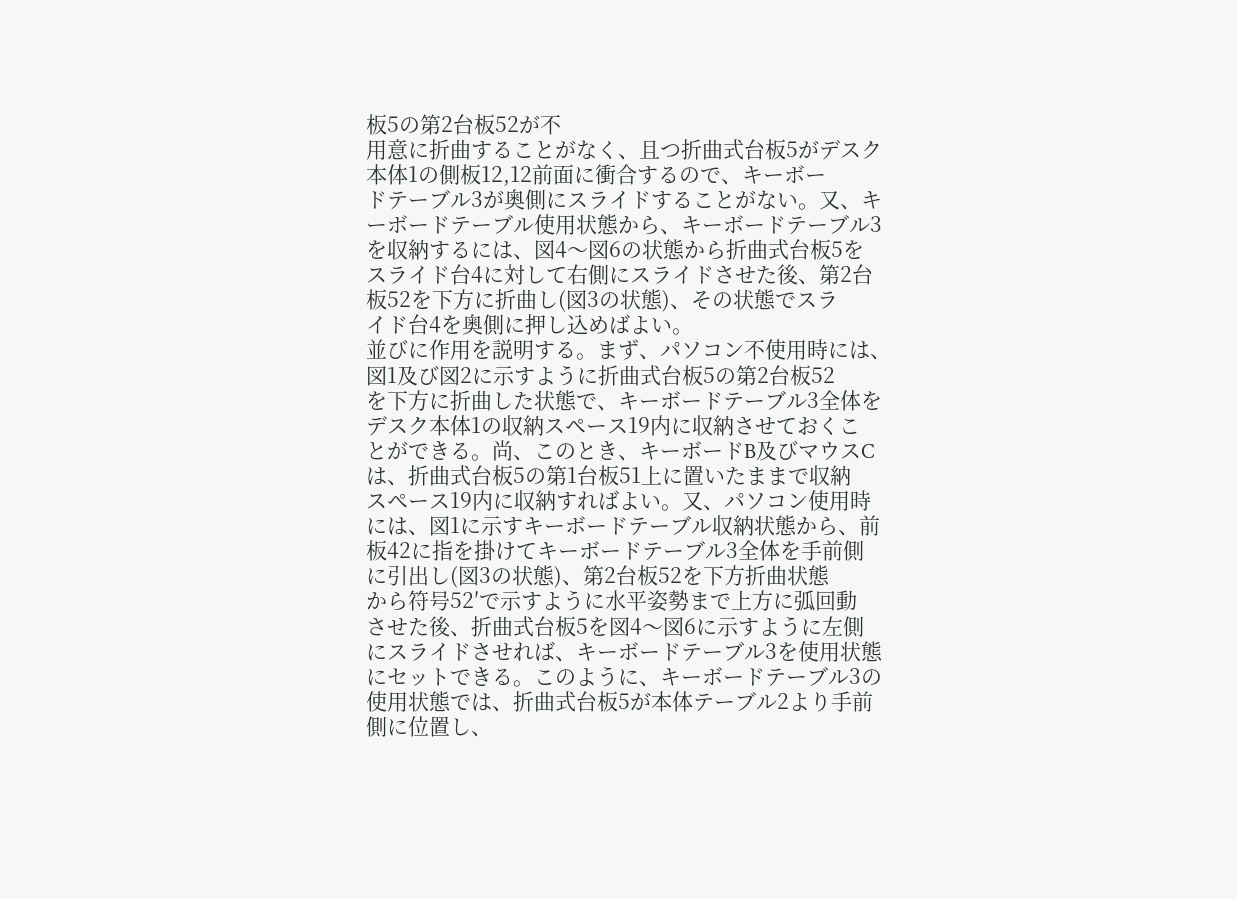板5の第2台板52が不
用意に折曲することがなく、且つ折曲式台板5がデスク
本体1の側板12,12前面に衝合するので、キーボー
ドテーブル3が奥側にスライドすることがない。又、キ
ーボードテーブル使用状態から、キーボードテーブル3
を収納するには、図4〜図6の状態から折曲式台板5を
スライド台4に対して右側にスライドさせた後、第2台
板52を下方に折曲し(図3の状態)、その状態でスラ
イド台4を奥側に押し込めばよい。
並びに作用を説明する。まず、パソコン不使用時には、
図1及び図2に示すように折曲式台板5の第2台板52
を下方に折曲した状態で、キーボードテーブル3全体を
デスク本体1の収納スペース19内に収納させておくこ
とができる。尚、このとき、キーボードB及びマウスC
は、折曲式台板5の第1台板51上に置いたままで収納
スペース19内に収納すればよい。又、パソコン使用時
には、図1に示すキーボードテーブル収納状態から、前
板42に指を掛けてキーボードテーブル3全体を手前側
に引出し(図3の状態)、第2台板52を下方折曲状態
から符号52′で示すように水平姿勢まで上方に弧回動
させた後、折曲式台板5を図4〜図6に示すように左側
にスライドさせれば、キーボードテーブル3を使用状態
にセットできる。このように、キーボードテーブル3の
使用状態では、折曲式台板5が本体テーブル2より手前
側に位置し、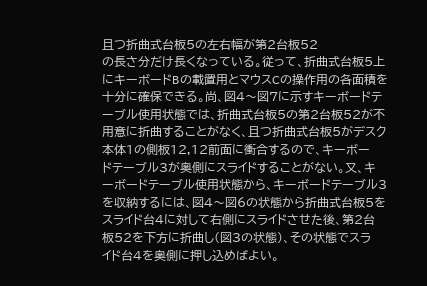且つ折曲式台板5の左右幅が第2台板52
の長さ分だけ長くなっている。従って、折曲式台板5上
にキーボードBの載置用とマウスCの操作用の各面積を
十分に確保できる。尚、図4〜図7に示すキーボードテ
ーブル使用状態では、折曲式台板5の第2台板52が不
用意に折曲することがなく、且つ折曲式台板5がデスク
本体1の側板12,12前面に衝合するので、キーボー
ドテーブル3が奥側にスライドすることがない。又、キ
ーボードテーブル使用状態から、キーボードテーブル3
を収納するには、図4〜図6の状態から折曲式台板5を
スライド台4に対して右側にスライドさせた後、第2台
板52を下方に折曲し(図3の状態)、その状態でスラ
イド台4を奥側に押し込めばよい。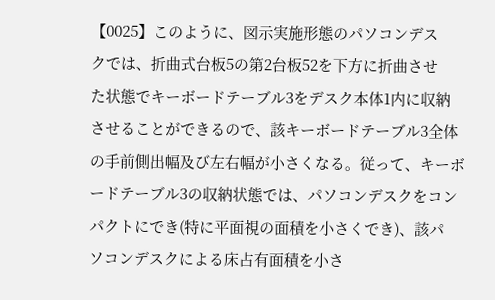【0025】このように、図示実施形態のパソコンデス
クでは、折曲式台板5の第2台板52を下方に折曲させ
た状態でキーボードテーブル3をデスク本体1内に収納
させることができるので、該キーボードテーブル3全体
の手前側出幅及び左右幅が小さくなる。従って、キーボ
ードテーブル3の収納状態では、パソコンデスクをコン
パクトにでき(特に平面視の面積を小さくでき)、該パ
ソコンデスクによる床占有面積を小さ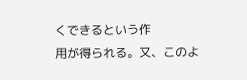くできるという作
用が得られる。又、このよ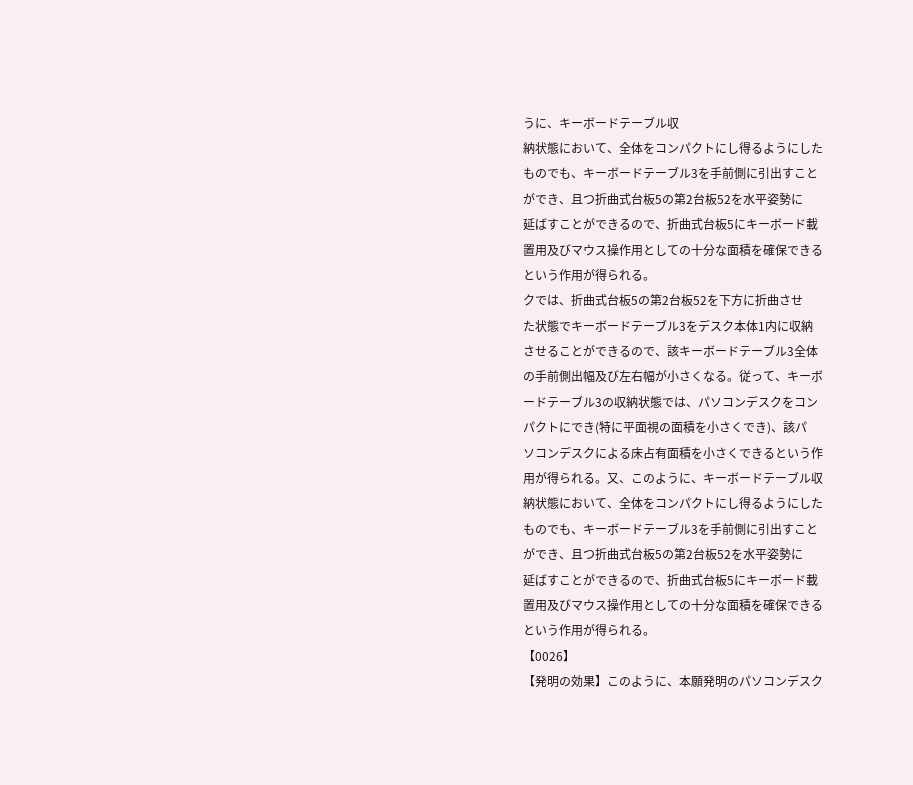うに、キーボードテーブル収
納状態において、全体をコンパクトにし得るようにした
ものでも、キーボードテーブル3を手前側に引出すこと
ができ、且つ折曲式台板5の第2台板52を水平姿勢に
延ばすことができるので、折曲式台板5にキーボード載
置用及びマウス操作用としての十分な面積を確保できる
という作用が得られる。
クでは、折曲式台板5の第2台板52を下方に折曲させ
た状態でキーボードテーブル3をデスク本体1内に収納
させることができるので、該キーボードテーブル3全体
の手前側出幅及び左右幅が小さくなる。従って、キーボ
ードテーブル3の収納状態では、パソコンデスクをコン
パクトにでき(特に平面視の面積を小さくでき)、該パ
ソコンデスクによる床占有面積を小さくできるという作
用が得られる。又、このように、キーボードテーブル収
納状態において、全体をコンパクトにし得るようにした
ものでも、キーボードテーブル3を手前側に引出すこと
ができ、且つ折曲式台板5の第2台板52を水平姿勢に
延ばすことができるので、折曲式台板5にキーボード載
置用及びマウス操作用としての十分な面積を確保できる
という作用が得られる。
【0026】
【発明の効果】このように、本願発明のパソコンデスク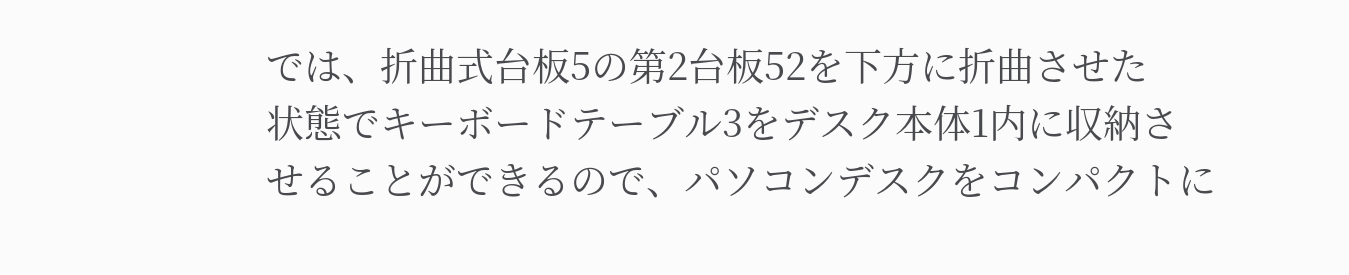では、折曲式台板5の第2台板52を下方に折曲させた
状態でキーボードテーブル3をデスク本体1内に収納さ
せることができるので、パソコンデスクをコンパクトに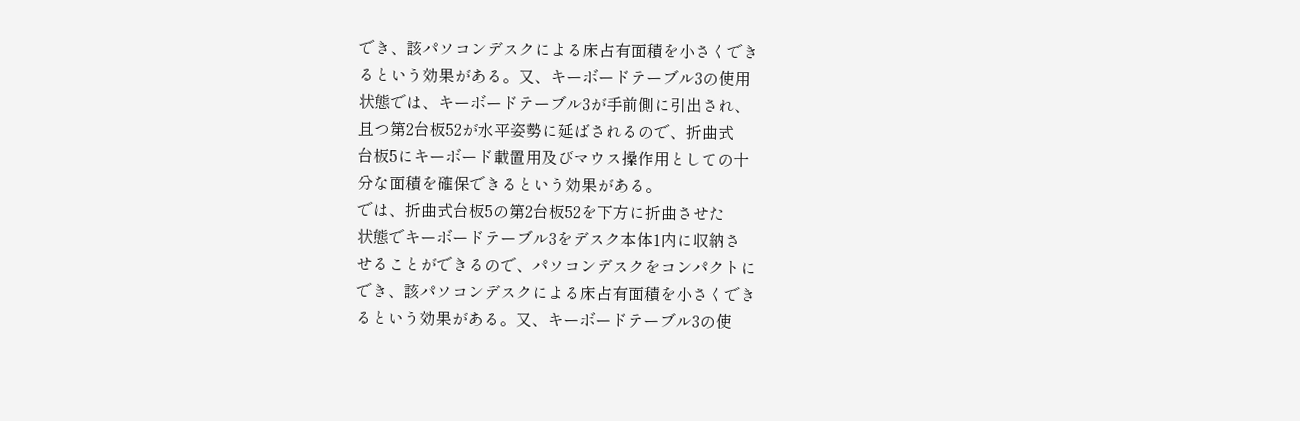でき、該パソコンデスクによる床占有面積を小さくでき
るという効果がある。又、キーボードテーブル3の使用
状態では、キーボードテーブル3が手前側に引出され、
且つ第2台板52が水平姿勢に延ばされるので、折曲式
台板5にキーボード載置用及びマウス操作用としての十
分な面積を確保できるという効果がある。
では、折曲式台板5の第2台板52を下方に折曲させた
状態でキーボードテーブル3をデスク本体1内に収納さ
せることができるので、パソコンデスクをコンパクトに
でき、該パソコンデスクによる床占有面積を小さくでき
るという効果がある。又、キーボードテーブル3の使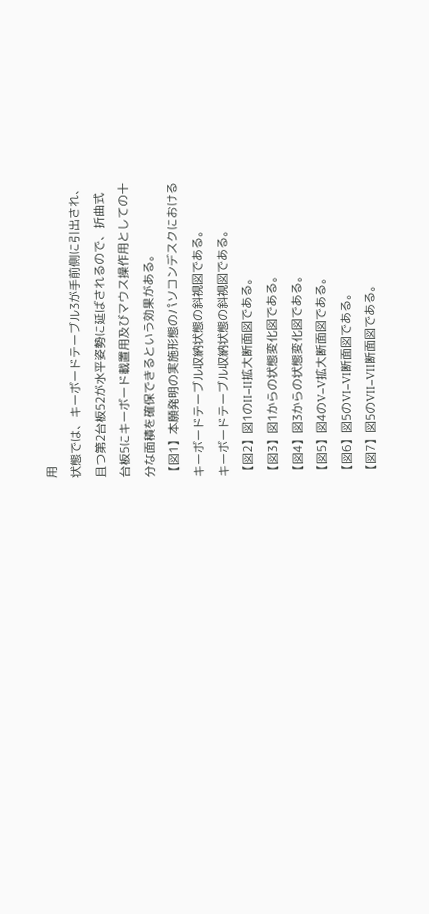用
状態では、キーボードテーブル3が手前側に引出され、
且つ第2台板52が水平姿勢に延ばされるので、折曲式
台板5にキーボード載置用及びマウス操作用としての十
分な面積を確保できるという効果がある。
【図1】本願発明の実施形態のパソコンデスクにおける
キーボードテーブル収納状態の斜視図である。
キーボードテーブル収納状態の斜視図である。
【図2】図1のII−II拡大断面図である。
【図3】図1からの状態変化図である。
【図4】図3からの状態変化図である。
【図5】図4のV−V拡大断面図である。
【図6】図5のVI−VI断面図である。
【図7】図5のVII−VII断面図である。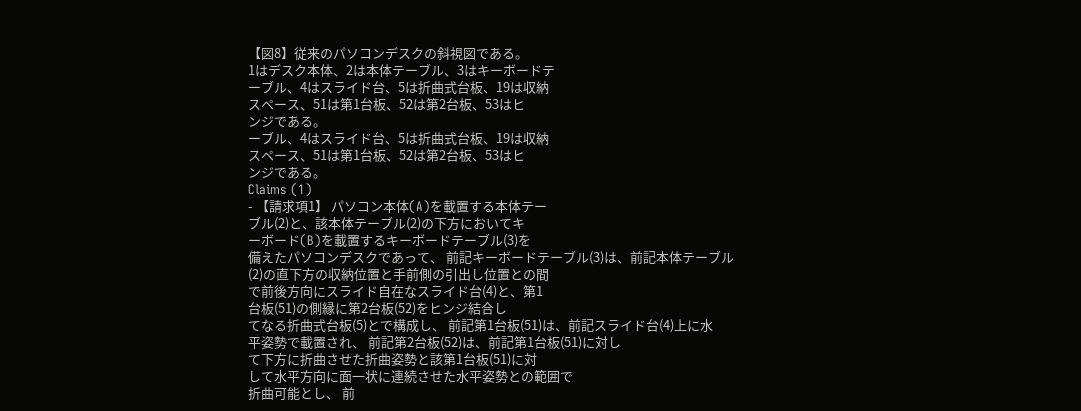【図8】従来のパソコンデスクの斜視図である。
1はデスク本体、2は本体テーブル、3はキーボードテ
ーブル、4はスライド台、5は折曲式台板、19は収納
スペース、51は第1台板、52は第2台板、53はヒ
ンジである。
ーブル、4はスライド台、5は折曲式台板、19は収納
スペース、51は第1台板、52は第2台板、53はヒ
ンジである。
Claims (1)
- 【請求項1】 パソコン本体(A)を載置する本体テー
ブル(2)と、該本体テーブル(2)の下方においてキ
ーボード(B)を載置するキーボードテーブル(3)を
備えたパソコンデスクであって、 前記キーボードテーブル(3)は、前記本体テーブル
(2)の直下方の収納位置と手前側の引出し位置との間
で前後方向にスライド自在なスライド台(4)と、第1
台板(51)の側縁に第2台板(52)をヒンジ結合し
てなる折曲式台板(5)とで構成し、 前記第1台板(51)は、前記スライド台(4)上に水
平姿勢で載置され、 前記第2台板(52)は、前記第1台板(51)に対し
て下方に折曲させた折曲姿勢と該第1台板(51)に対
して水平方向に面一状に連続させた水平姿勢との範囲で
折曲可能とし、 前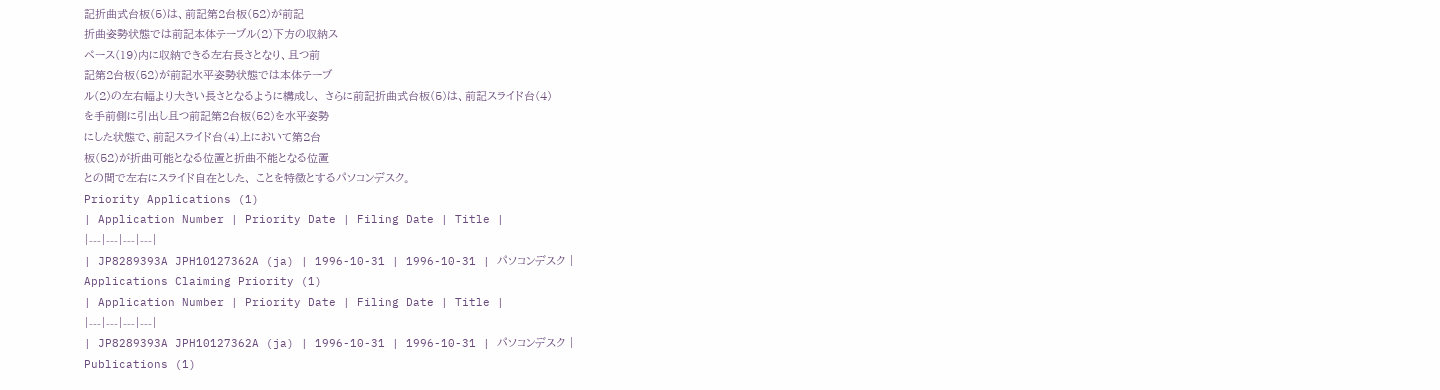記折曲式台板(5)は、前記第2台板(52)が前記
折曲姿勢状態では前記本体テーブル(2)下方の収納ス
ペース(19)内に収納できる左右長さとなり、且つ前
記第2台板(52)が前記水平姿勢状態では本体テーブ
ル(2)の左右幅より大きい長さとなるように構成し、 さらに前記折曲式台板(5)は、前記スライド台(4)
を手前側に引出し且つ前記第2台板(52)を水平姿勢
にした状態で、前記スライド台(4)上において第2台
板(52)が折曲可能となる位置と折曲不能となる位置
との間で左右にスライド自在とした、 ことを特徴とするパソコンデスク。
Priority Applications (1)
| Application Number | Priority Date | Filing Date | Title |
|---|---|---|---|
| JP8289393A JPH10127362A (ja) | 1996-10-31 | 1996-10-31 | パソコンデスク |
Applications Claiming Priority (1)
| Application Number | Priority Date | Filing Date | Title |
|---|---|---|---|
| JP8289393A JPH10127362A (ja) | 1996-10-31 | 1996-10-31 | パソコンデスク |
Publications (1)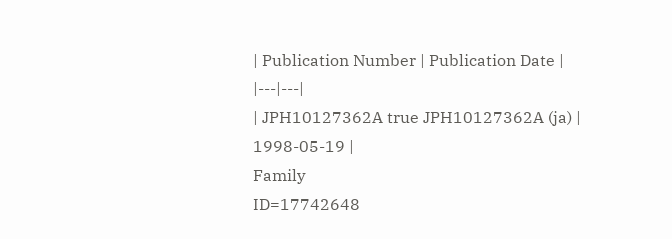| Publication Number | Publication Date |
|---|---|
| JPH10127362A true JPH10127362A (ja) | 1998-05-19 |
Family
ID=17742648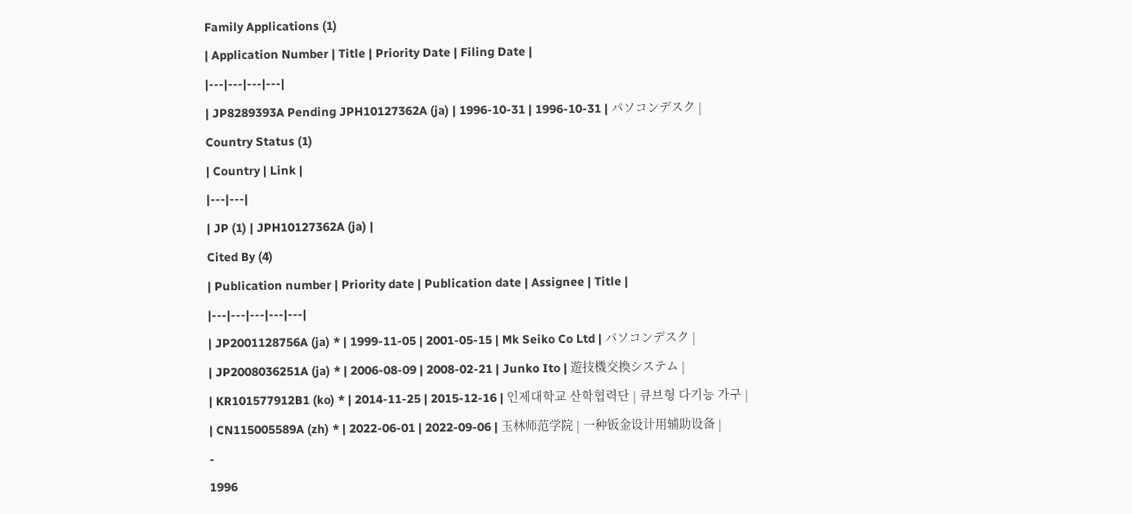Family Applications (1)
| Application Number | Title | Priority Date | Filing Date |
|---|---|---|---|
| JP8289393A Pending JPH10127362A (ja) | 1996-10-31 | 1996-10-31 | パソコンデスク |
Country Status (1)
| Country | Link |
|---|---|
| JP (1) | JPH10127362A (ja) |
Cited By (4)
| Publication number | Priority date | Publication date | Assignee | Title |
|---|---|---|---|---|
| JP2001128756A (ja) * | 1999-11-05 | 2001-05-15 | Mk Seiko Co Ltd | パソコンデスク |
| JP2008036251A (ja) * | 2006-08-09 | 2008-02-21 | Junko Ito | 遊技機交換システム |
| KR101577912B1 (ko) * | 2014-11-25 | 2015-12-16 | 인제대학교 산학협력단 | 큐브형 다기능 가구 |
| CN115005589A (zh) * | 2022-06-01 | 2022-09-06 | 玉林师范学院 | 一种钣金设计用辅助设备 |
-
1996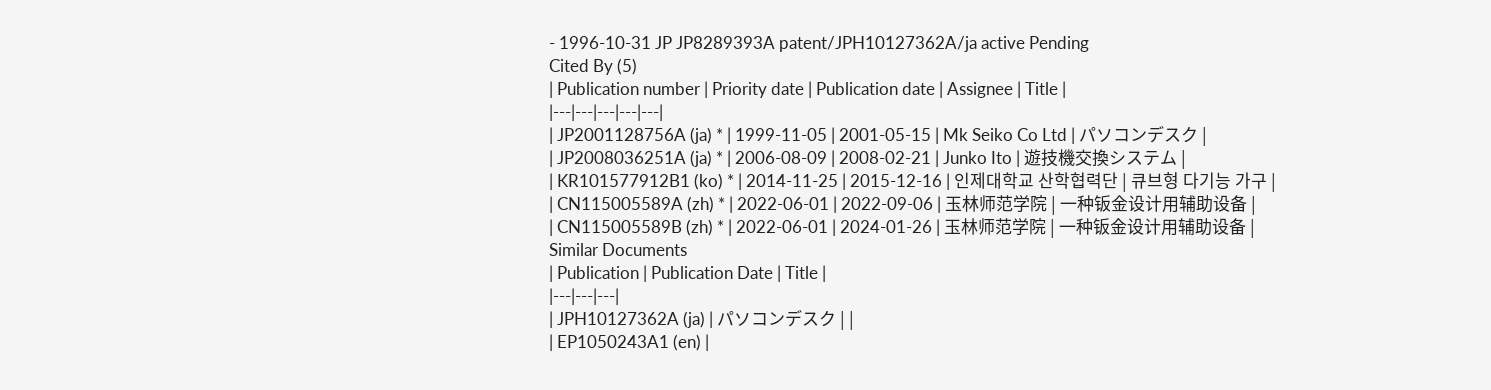- 1996-10-31 JP JP8289393A patent/JPH10127362A/ja active Pending
Cited By (5)
| Publication number | Priority date | Publication date | Assignee | Title |
|---|---|---|---|---|
| JP2001128756A (ja) * | 1999-11-05 | 2001-05-15 | Mk Seiko Co Ltd | パソコンデスク |
| JP2008036251A (ja) * | 2006-08-09 | 2008-02-21 | Junko Ito | 遊技機交換システム |
| KR101577912B1 (ko) * | 2014-11-25 | 2015-12-16 | 인제대학교 산학협력단 | 큐브형 다기능 가구 |
| CN115005589A (zh) * | 2022-06-01 | 2022-09-06 | 玉林师范学院 | 一种钣金设计用辅助设备 |
| CN115005589B (zh) * | 2022-06-01 | 2024-01-26 | 玉林师范学院 | 一种钣金设计用辅助设备 |
Similar Documents
| Publication | Publication Date | Title |
|---|---|---|
| JPH10127362A (ja) | パソコンデスク | |
| EP1050243A1 (en) |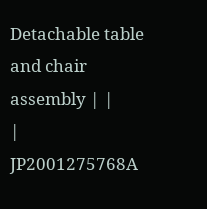Detachable table and chair assembly | |
| JP2001275768A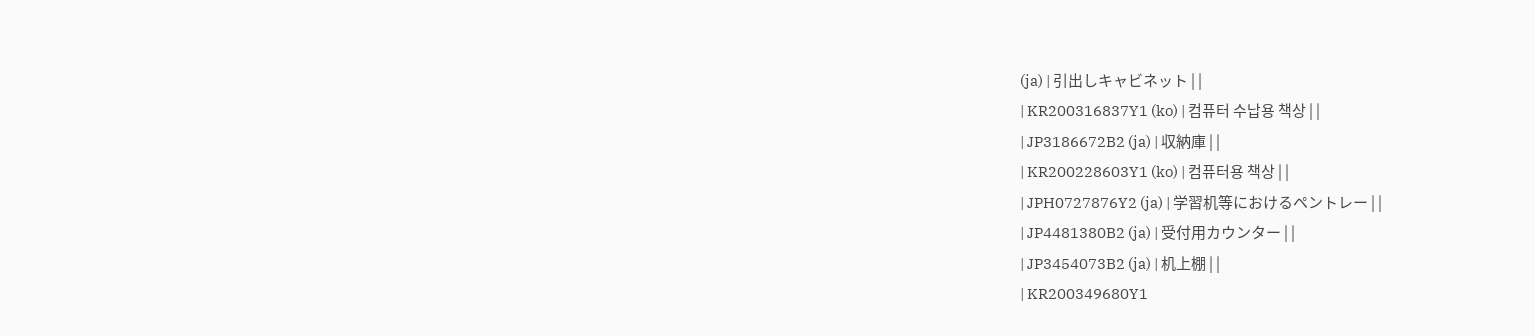(ja) | 引出しキャビネット | |
| KR200316837Y1 (ko) | 컴퓨터 수납용 책상 | |
| JP3186672B2 (ja) | 収納庫 | |
| KR200228603Y1 (ko) | 컴퓨터용 책상 | |
| JPH0727876Y2 (ja) | 学習机等におけるペントレー | |
| JP4481380B2 (ja) | 受付用カウンター | |
| JP3454073B2 (ja) | 机上棚 | |
| KR200349680Y1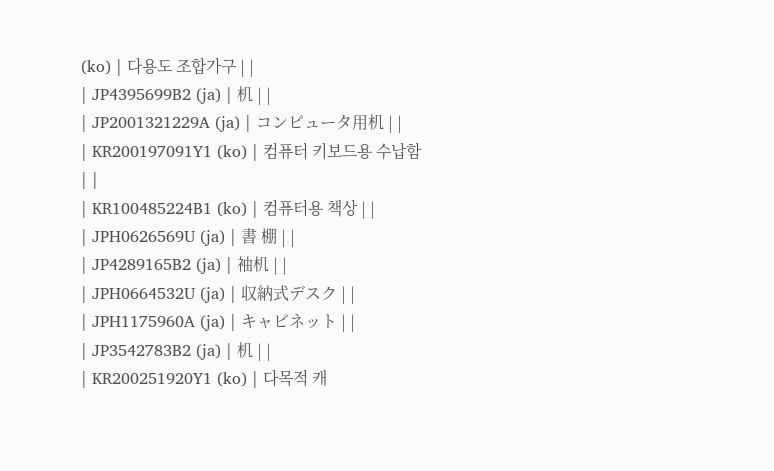(ko) | 다용도 조합가구 | |
| JP4395699B2 (ja) | 机 | |
| JP2001321229A (ja) | コンピュータ用机 | |
| KR200197091Y1 (ko) | 컴퓨터 키보드용 수납함 | |
| KR100485224B1 (ko) | 컴퓨터용 책상 | |
| JPH0626569U (ja) | 書 棚 | |
| JP4289165B2 (ja) | 袖机 | |
| JPH0664532U (ja) | 収納式デスク | |
| JPH1175960A (ja) | キャビネット | |
| JP3542783B2 (ja) | 机 | |
| KR200251920Y1 (ko) | 다목적 캐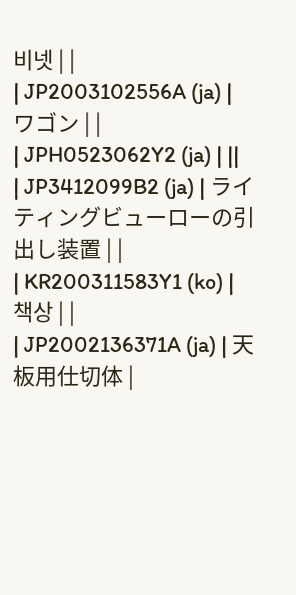비넷 | |
| JP2003102556A (ja) | ワゴン | |
| JPH0523062Y2 (ja) | ||
| JP3412099B2 (ja) | ライティングビューローの引出し装置 | |
| KR200311583Y1 (ko) | 책상 | |
| JP2002136371A (ja) | 天板用仕切体 |